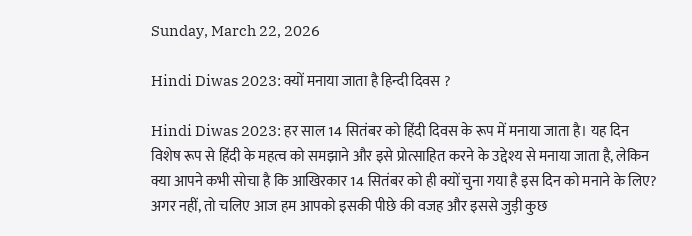Sunday, March 22, 2026

Hindi Diwas 2023: क्यों मनाया जाता है हिन्दी दिवस ?

Hindi Diwas 2023: हर साल 14 सितंबर को हिंदी दिवस के रूप में मनाया जाता है। यह दिन विशेष रूप से हिंदी के महत्व को समझाने और इसे प्रोत्साहित करने के उद्देश्य से मनाया जाता है, लेकिन क्या आपने कभी सोचा है कि आखिरकार 14 सितंबर को ही क्यों चुना गया है इस दिन को मनाने के लिए? अगर नहीं, तो चलिए आज हम आपको इसकी पीछे की वजह और इससे जुड़ी कुछ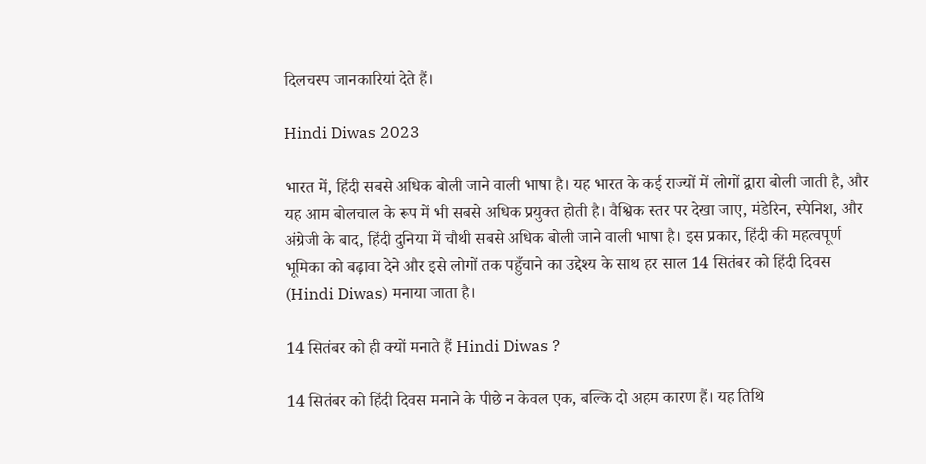दिलचस्प जानकारियां देते हैं।

Hindi Diwas 2023

भारत में, हिंदी सबसे अधिक बोली जाने वाली भाषा है। यह भारत के कई राज्यों में लोगों द्वारा बोली जाती है, और यह आम बोलचाल के रूप में भी सबसे अधिक प्रयुक्त होती है। वैश्विक स्तर पर देखा जाए, मंडेरिन, स्पेनिश, और अंग्रेजी के बाद, हिंदी दुनिया में चौथी सबसे अधिक बोली जाने वाली भाषा है। इस प्रकार, हिंदी की महत्वपूर्ण भूमिका को बढ़ावा देने और इसे लोगों तक पहुँचाने का उद्देश्य के साथ हर साल 14 सितंबर को हिंदी दिवस (Hindi Diwas) मनाया जाता है।

14 सितंबर को ही क्यों मनाते हैं Hindi Diwas ?

14 सितंबर को हिंदी दिवस मनाने के पीछे न केवल एक, बल्कि दो अहम कारण हैं। यह तिथि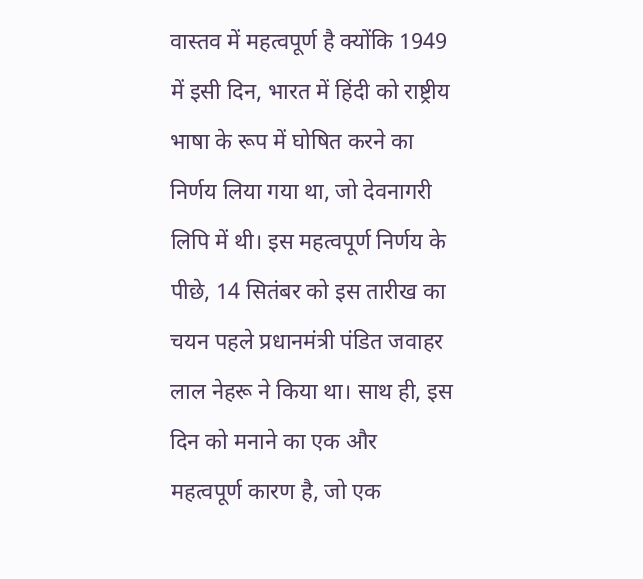वास्तव में महत्वपूर्ण है क्योंकि 1949 में इसी दिन, भारत में हिंदी को राष्ट्रीय भाषा के रूप में घोषित करने का निर्णय लिया गया था, जो देवनागरी लिपि में थी। इस महत्वपूर्ण निर्णय के पीछे, 14 सितंबर को इस तारीख का चयन पहले प्रधानमंत्री पंडित जवाहर लाल नेहरू ने किया था। साथ ही, इस दिन को मनाने का एक और महत्वपूर्ण कारण है, जो एक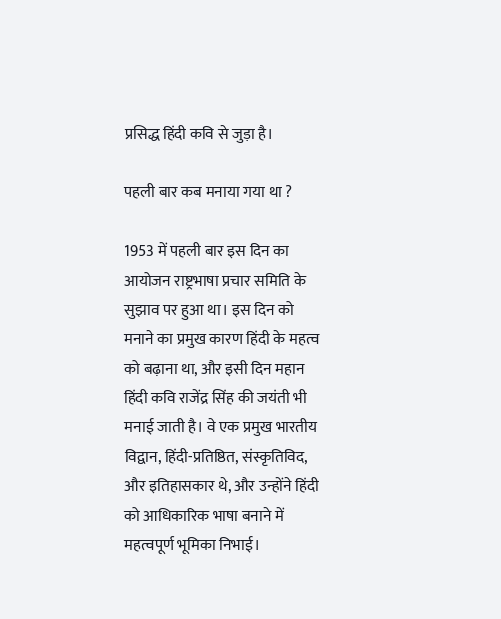प्रसिद्ध हिंदी कवि से जुड़ा है।

पहली बार कब मनाया गया था ?

1953 में पहली बार इस दिन का आयोजन राष्ट्रभाषा प्रचार समिति के सुझाव पर हुआ था। इस दिन को मनाने का प्रमुख कारण हिंदी के महत्व को बढ़ाना था, और इसी दिन महान हिंदी कवि राजेंद्र सिंह की जयंती भी मनाई जाती है। वे एक प्रमुख भारतीय विद्वान, हिंदी-प्रतिष्ठित, संस्कृतिविद, और इतिहासकार थे, और उन्होंने हिंदी को आधिकारिक भाषा बनाने में महत्वपूर्ण भूमिका निभाई।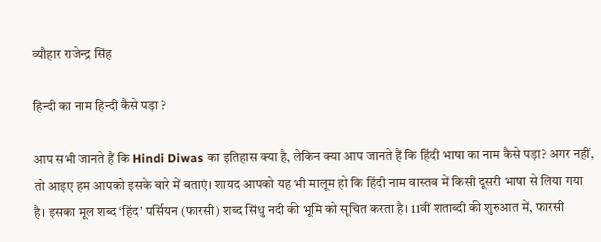व्यौहार राजेन्द्र सिंह

हिन्दी का नाम हिन्दी कैसे पड़ा ?

आप सभी जानते हैं कि Hindi Diwas का इतिहास क्या है, लेकिन क्या आप जानते हैं कि हिंदी भाषा का नाम कैसे पड़ा? अगर नहीं, तो आइए हम आपको इसके बारे में बताएं। शायद आपको यह भी मालूम हो कि हिंदी नाम वास्तव में किसी दूसरी भाषा से लिया गया है। इसका मूल शब्द ‘हिंद’ पर्सियन (फारसी) शब्द सिंधु नदी की भूमि को सूचित करता है। 11वीं शताब्दी की शुरुआत में, फारसी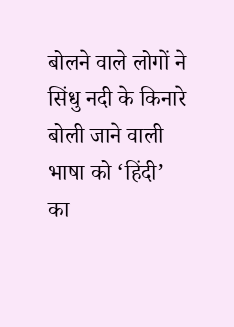बोलने वाले लोगों ने सिंधु नदी के किनारे बोली जाने वाली भाषा को ‘हिंदी’ का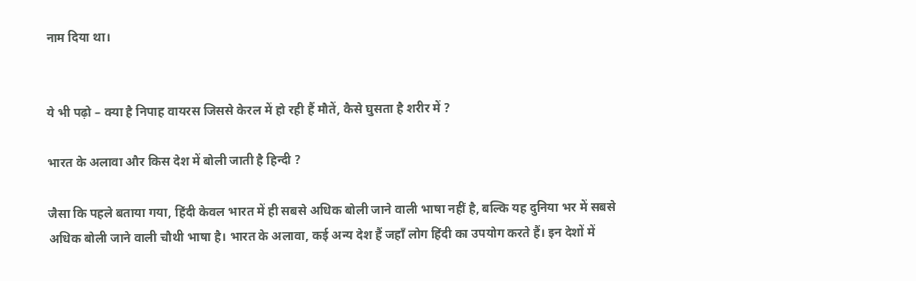नाम दिया था।


ये भी पढ़ो – क्या है निपाह वायरस जिससे केरल में हो रही हैं मौतें, कैसे घुसता है शरीर में ?

भारत के अलावा और किस देश में बोली जाती है हिन्दी ?

जैसा कि पहले बताया गया, हिंदी केवल भारत में ही सबसे अधिक बोली जाने वाली भाषा नहीं है, बल्कि यह दुनिया भर में सबसे अधिक बोली जाने वाली चौथी भाषा है। भारत के अलावा, कई अन्य देश हैं जहाँ लोग हिंदी का उपयोग करते हैं। इन देशों में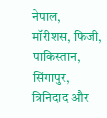नेपाल, मॉरीशस, फिजी, पाकिस्तान, सिंगापुर, त्रिनिदाद और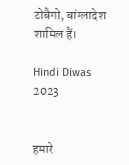टोबैगो, बांग्लादेश शामिल हैं।

Hindi Diwas 2023


हमारे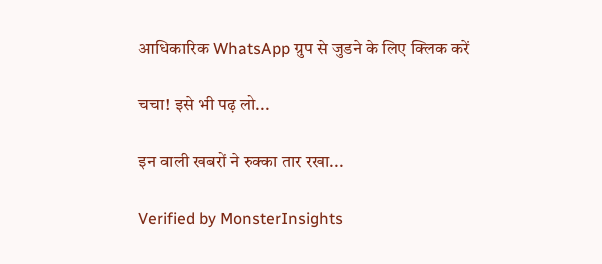आधिकारिक WhatsApp ग्रुप से जुडने के लिए क्लिक करें

चचा! इसे भी पढ़ लो...

इन वाली खबरों ने रुक्का तार रखा...

Verified by MonsterInsights